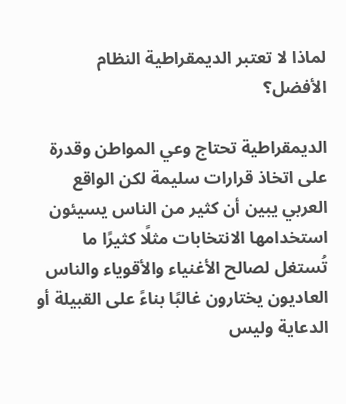لماذا لا تعتبر الديمقراطية النظام الأفضل؟

الديمقراطية تحتاج وعي المواطن وقدرة على اتخاذ قرارات سليمة لكن الواقع العربي يبين أن كثير من الناس يسيئون استخدامها الانتخابات مثلًا كثيرًا ما تُستغل لصالح الأغنياء والأقوياء والناس العاديون يختارون غالبًا بناءً على القبيلة أو الدعاية وليس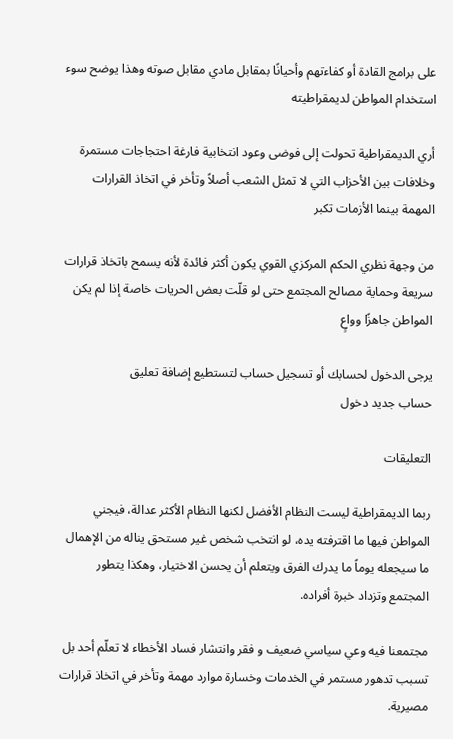على برامج القادة أو كفاءتهم وأحيانًا بمقابل مادي مقابل صوته وهذا يوضح سوء استخدام المواطن لديمقراطيته

أري الديمقراطية تحولت إلى فوضى وعود انتخابية فارغة احتجاجات مستمرة وخلافات بين الأحزاب التي لا تمثل الشعب أصلاً وتأخر في اتخاذ القرارات المهمة بينما الأزمات تكبر

من وجهة نظري الحكم المركزي القوي يكون أكثر فائدة لأنه يسمح باتخاذ قرارات سريعة وحماية مصالح المجتمع حتى لو قلّت بعض الحريات خاصة إذا لم يكن المواطن جاهزًا وواعٍ

يرجى الدخول لحسابك أو تسجيل حساب لتستطيع إضافة تعليق
حساب جديد دخول

التعليقات

ربما الديمقراطية ليست النظام الأفضل لكنها النظام الأكثر عدالة، فيجني المواطن فيها ما اقترفته يده، لو انتخب شخص غير مستحق يناله من الإهمال ما سيجعله يوماً ما يدرك الفرق ويتعلم أن يحسن الاختيار، وهكذا يتطور المجتمع وتزداد خبرة أفراده.

مجتمعنا فيه وعي سياسي ضعيف و فقر وانتشار فساد الأخطاء لا تعلّم أحد بل تسبب تدهور مستمر في الخدمات وخسارة موارد مهمة وتأخر في اتخاذ قرارات مصيرية.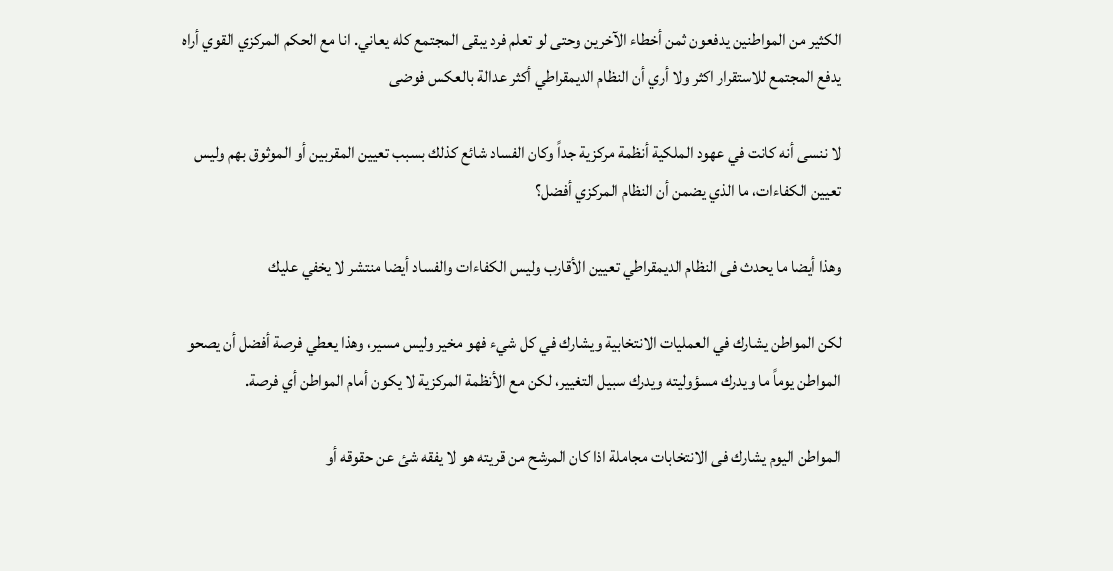الكثير من المواطنين يدفعون ثمن أخطاء الآخرين وحتى لو تعلم فرد يبقى المجتمع كله يعاني. انا مع الحكم المركزي القوي أراه يدفع المجتمع للاستقرار اكثر ولا أري أن النظام الديمقراطي أكثر عدالة بالعكس فوضى

لا ننسى أنه كانت في عهود الملكية أنظمة مركزية جداً وكان الفساد شائع كذلك بسبب تعيين المقربين أو الموثوق بهم وليس تعيين الكفاءات، ما الذي يضمن أن النظام المركزي أفضل؟

وهذا أيضا ما يحدث فى النظام الديمقراطي تعيين الأقارب وليس الكفاءات والفساد أيضا منتشر لا يخفي عليك

لكن المواطن يشارك في العمليات الانتخابية ويشارك في كل شيء فهو مخير وليس مسير، وهذا يعطي فرصة أفضل أن يصحو المواطن يوماً ما ويدرك مسؤوليته ويدرك سبيل التغيير، لكن مع الأنظمة المركزية لا يكون أمام المواطن أي فرصة.

المواطن اليوم يشارك فى الانتخابات مجاملة اذا كان المرشح من قريته هو لا يفقه شئ عن حقوقه أو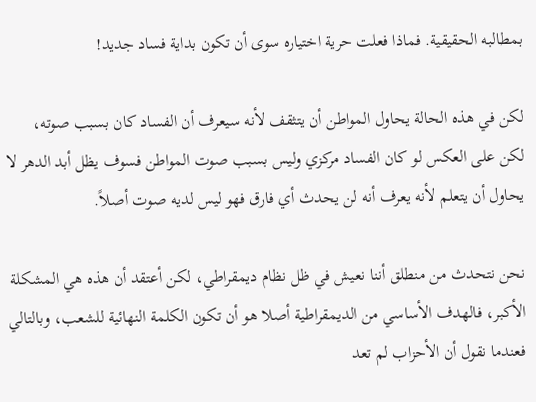بمطالبه الحقيقية. فماذا فعلت حرية اختياره سوى أن تكون بداية فساد جديد!

لكن في هذه الحالة يحاول المواطن أن يتثقف لأنه سيعرف أن الفساد كان بسبب صوته، لكن على العكس لو كان الفساد مركزي وليس بسبب صوت المواطن فسوف يظل أبد الدهر لا يحاول أن يتعلم لأنه يعرف أنه لن يحدث أي فارق فهو ليس لديه صوت أصلاً.

نحن نتحدث من منطلق أننا نعيش في ظل نظام ديمقراطي، لكن أعتقد أن هذه هي المشكلة الأكبر، فالهدف الأساسي من الديمقراطية أصلا هو أن تكون الكلمة النهائية للشعب، وبالتالي فعندما نقول أن الأحزاب لم تعد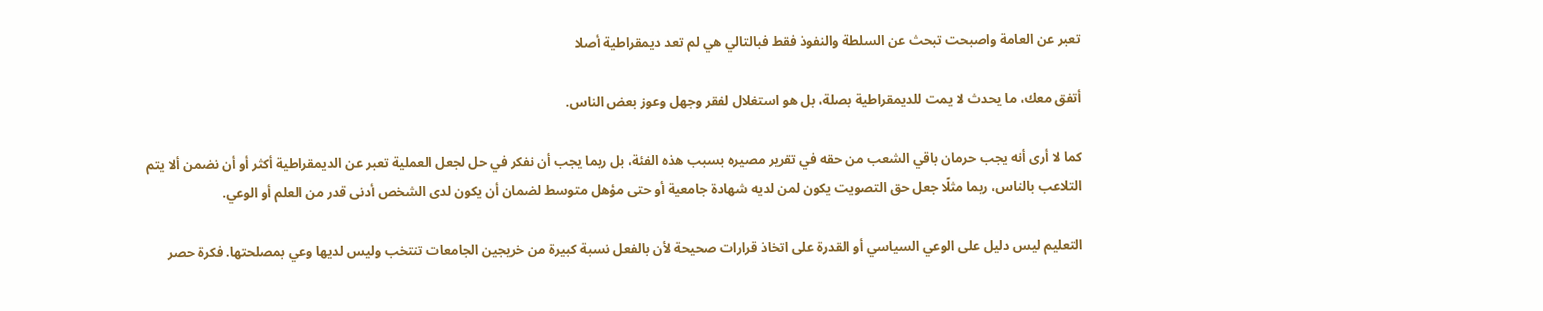تعبر عن العامة واصبحت تبحث عن السلطة والنفوذ فقط فبالتالي هي لم تعد ديمقراطية أصلا

أتفق معك، ما يحدث لا يمت للديمقراطية بصلة، بل هو استغلال لفقر وجهل وعوز بعض الناس.

كما لا أرى أنه يجب حرمان باقي الشعب من حقه في تقرير مصيره بسبب هذه الفئة، بل ربما يجب أن نفكر في حل لجعل العملية تعبر عن الديمقراطية أكثر أو أن نضمن ألا يتم التلاعب بالناس، ربما مثلًا جعل حق التصويت يكون لمن لديه شهادة جامعية أو حتى مؤهل متوسط لضمان أن يكون لدى الشخص أدنى قدر من العلم أو الوعي.

التعليم ليس دليل على الوعي السياسي أو القدرة على اتخاذ قرارات صحيحة لأن بالفعل نسبة كبيرة من خريجين الجامعات تنتخب وليس لديها وعي بمصلحتها. فكرة حصر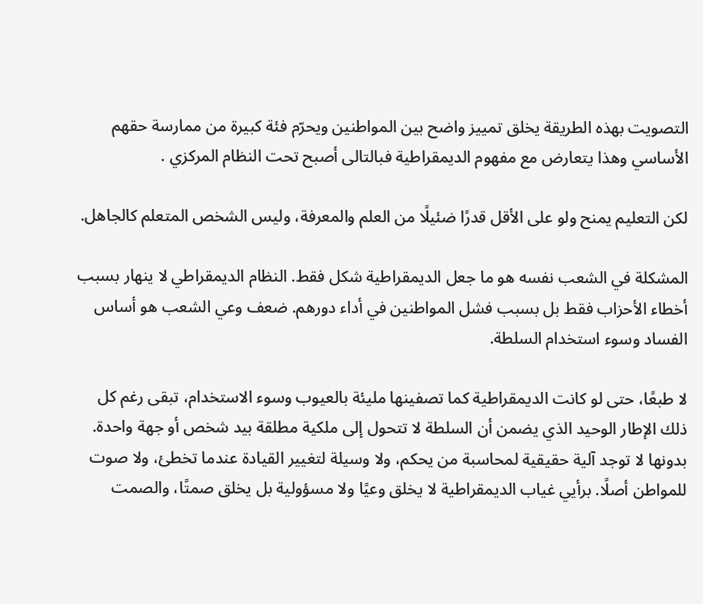التصويت بهذه الطريقة يخلق تمييز واضح بين المواطنين ويحرّم فئة كبيرة من ممارسة حقهم الأساسي وهذا يتعارض مع مفهوم الديمقراطية فبالتالى أصبح تحت النظام المركزي .

لكن التعليم يمنح ولو على الأقل قدرًا ضئيلًا من العلم والمعرفة، وليس الشخص المتعلم كالجاهل.

المشكلة في الشعب نفسه هو ما جعل الديمقراطية شكل فقط. النظام الديمقراطي لا ينهار بسبب أخطاء الأحزاب فقط بل بسبب فشل المواطنين في أداء دورهم. ضعف وعي الشعب هو أساس الفساد وسوء استخدام السلطة.

لا طبعًا، حتى لو كانت الديمقراطية كما تصفينها مليئة بالعيوب وسوء الاستخدام، تبقى رغم كل ذلك الإطار الوحيد الذي يضمن أن السلطة لا تتحول إلى ملكية مطلقة بيد شخص أو جهة واحدة. بدونها لا توجد آلية حقيقية لمحاسبة من يحكم، ولا وسيلة لتغيير القيادة عندما تخطئ، ولا صوت للمواطن أصلًا. برأيي غياب الديمقراطية لا يخلق وعيًا ولا مسؤولية بل يخلق صمتًا، والصمت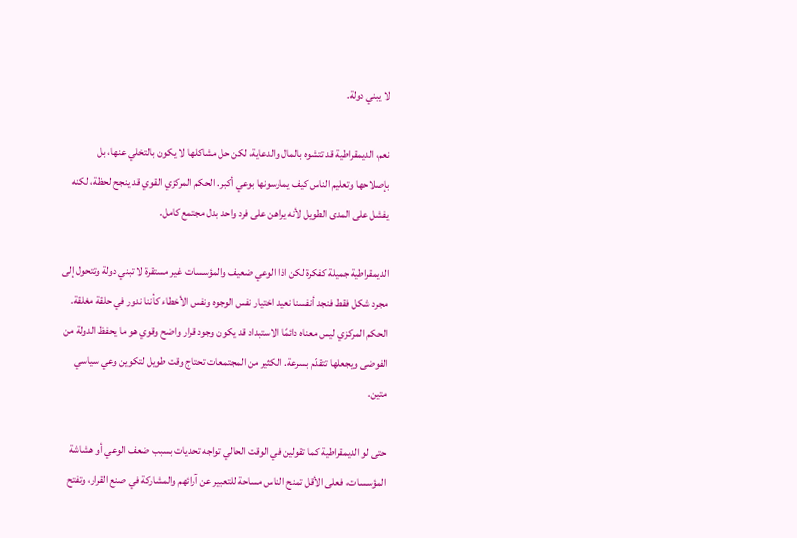لا يبني دولة.

نعم، الديمقراطية قد تتشوه بالمال والدعاية، لكن حل مشاكلها لا يكون بالتخلي عنها، بل بإصلاحها وتعليم الناس كيف يمارسونها بوعي أكبر. الحكم المركزي القوي قد ينجح لحظة، لكنه يفشل على المدى الطويل لأنه يراهن على فرد واحد بدل مجتمع كامل.

الديمقراطية جميلة كفكرة لكن اذا الوعي ضعيف والمؤسسات غير مستقرة لا تبني دولة وتتحول إلى مجرد شكل فقط فنجد أنفسنا نعيد اختيار نفس الوجوه ونفس الأخطاء كأننا ندور في حلقة مغلقة. الحكم المركزي ليس معناه دائمًا الاستبداد قد يكون وجود قرار واضح وقوي هو ما يحفظ الدولة من الفوضى ويجعلها تتقدّم بسرعة. الكثير من المجتمعات تحتاج وقت طويل لتكوين وعي سياسي متين.

حتى لو الديمقراطية كما تقولين في الوقت الحالي تواجه تحديات بسبب ضعف الوعي أو هشاشة المؤسسات، فعلى الأقل تمنح الناس مساحة للتعبير عن آرائهم والمشاركة في صنع القرار، وتفتح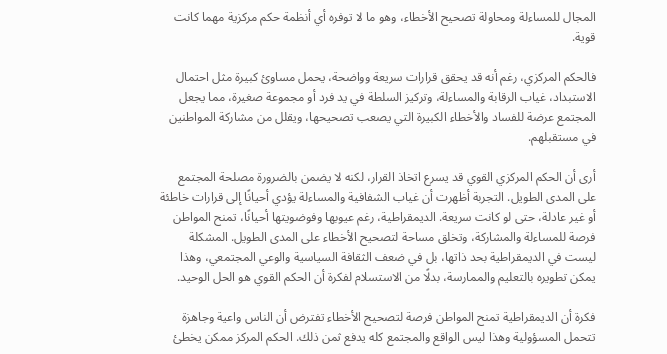المجال للمساءلة ومحاولة تصحيح الأخطاء، وهو ما لا توفره أي أنظمة حكم مركزية مهما كانت قوية.

فالحكم المركزي، رغم أنه قد يحقق قرارات سريعة وواضحة، يحمل مساوئ كبيرة مثل احتمال الاستبداد، غياب الرقابة والمساءلة، وتركيز السلطة في يد فرد أو مجموعة صغيرة، مما يجعل المجتمع عرضة للفساد والأخطاء الكبيرة التي يصعب تصحيحها، ويقلل من مشاركة المواطنين في مستقبلهم.

أرى أن الحكم المركزي القوي قد يسرع اتخاذ القرار، لكنه لا يضمن بالضرورة مصلحة المجتمع على المدى الطويل. التجربة أظهرت أن غياب الشفافية والمساءلة يؤدي أحيانًا إلى قرارات خاطئة أو غير عادلة، حتى لو كانت سريعة. الديمقراطية، رغم عيوبها وفوضويتها أحيانًا، تمنح المواطن فرصة للمساءلة والمشاركة، وتخلق مساحة لتصحيح الأخطاء على المدى الطويل. المشكلة ليست في الديمقراطية بحد ذاتها، بل في ضعف الثقافة السياسية والوعي المجتمعي، وهذا يمكن تطويره بالتعليم والممارسة، بدلًا من الاستسلام لفكرة أن الحكم القوي هو الحل الوحيد.

فكرة أن الديمقراطية تمنح المواطن فرصة لتصحيح الأخطاء تفترض أن الناس واعية وجاهزة تتحمل المسؤولية وهذا ليس الواقع والمجتمع كله يدفع ثمن ذلك. الحكم المركز ممكن يخطئ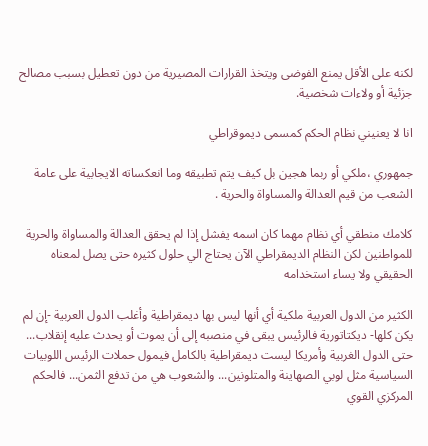لكنه على الأقل يمنع الفوضى ويتخذ القرارات المصيرية من دون تعطيل بسبب مصالح جزئية أو ولاءات شخصية.

انا لا يعنيني نظام الحكم كمسمى ديموقراطي

جمهوري ،ملكي أو ربما هجين بل كيف يتم تطبيقه وما انعكساته الايجابية على عامة الشعب من قيم العدالة والمساواة والحرية .

كلامك منطقي أي نظام مهما كان اسمه يفشل إذا لم يحقق العدالة والمساواة والحرية للمواطنين لكن النظام الديمقراطي الآن يحتاج الي حلول كثيره حتى يصل لمعناه الحقيقي ولا يساء استخدامه

الكثير من الدول العربية ملكية أي أنها ليس بها ديمقراطية وأغلب الدول العربية -إن لم يكن كلها- ديكتاتورية فالرئيس يبقى في منصبه إلى أن يموت أو يحدث عليه إنقلاب... حتى الدول الغربية وأمريكا ليست ديمقراطية بالكامل فيمول حملات الرئيس اللوبيات السياسية مثل لوبي الصهاينة والمتلونين... والشعوب هي من تدفع الثمن... فالحكم المركزي القوي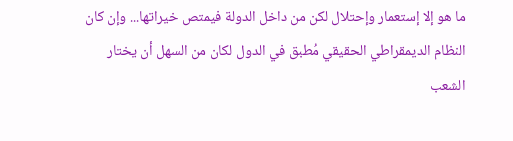ما هو إلا إستعمار وإحتلال لكن من داخل الدولة فيمتص خيراتها... وإن كان النظام الديمقراطي الحقيقي مُطبق في الدول لكان من السهل أن يختار الشعب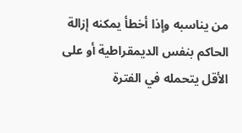من يناسبه وإذا أخطأ يمكنه إزالة الحاكم بنفس الديمقراطية أو على الأقل يتحمله في الفترة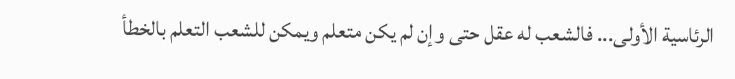الرئاسية الأولى... فالشعب له عقل حتى وإن لم يكن متعلم ويمكن للشعب التعلم بالخطأ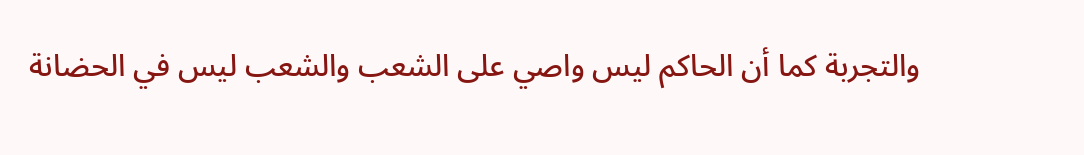والتجربة كما أن الحاكم ليس واصي على الشعب والشعب ليس في الحضانة